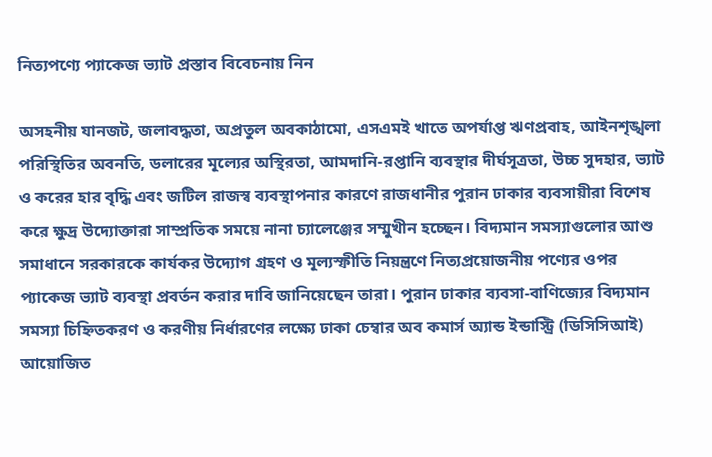নিত্যপণ্যে প্যাকেজ ভ্যাট প্রস্তাব বিবেচনায় নিন

অসহনীয় যানজট, জলাবদ্ধতা, অপ্রতুল অবকাঠামো, এসএমই খাতে অপর্যাপ্ত ঋণপ্রবাহ, আইনশৃঙ্খলা পরিস্থিতির অবনতি, ডলারের মূল্যের অস্থিরতা, আমদানি-রপ্তানি ব্যবস্থার দীর্ঘসূত্রতা, উচ্চ সুদহার, ভ্যাট ও করের হার বৃদ্ধি এবং জটিল রাজস্ব ব্যবস্থাপনার কারণে রাজধানীর পুরান ঢাকার ব্যবসায়ীরা বিশেষ করে ক্ষুদ্র উদ্যোক্তারা সাম্প্রতিক সময়ে নানা চ্যালেঞ্জের সম্মুখীন হচ্ছেন। বিদ্যমান সমস্যাগুলোর আশু সমাধানে সরকারকে কার্যকর উদ্যোগ গ্রহণ ও মূল্যস্ফীতি নিয়ন্ত্রণে নিত্যপ্রয়োজনীয় পণ্যের ওপর প্যাকেজ ভ্যাট ব্যবস্থা প্রবর্তন করার দাবি জানিয়েছেন তারা। পুরান ঢাকার ব্যবসা-বাণিজ্যের বিদ্যমান সমস্যা চিহ্নিতকরণ ও করণীয় নির্ধারণের লক্ষ্যে ঢাকা চেম্বার অব কমার্স অ্যান্ড ইন্ডাস্ট্রি (ডিসিসিআই) আয়োজিত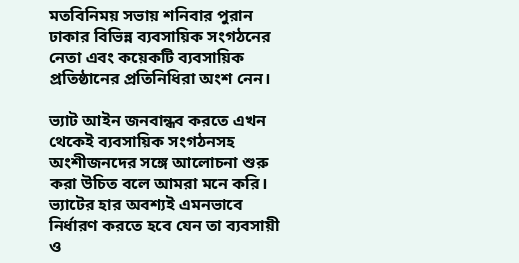মতবিনিময় সভায় শনিবার পুরান ঢাকার বিভিন্ন ব্যবসায়িক সংগঠনের নেতা এবং কয়েকটি ব্যবসায়িক প্রতিষ্ঠানের প্রতিনিধিরা অংশ নেন।

ভ্যাট আইন জনবান্ধব করতে এখন থেকেই ব্যবসায়িক সংগঠনসহ অংশীজনদের সঙ্গে আলোচনা শুরু করা উচিত বলে আমরা মনে করি। ভ্যাটের হার অবশ্যই এমনভাবে নির্ধারণ করতে হবে যেন তা ব্যবসায়ী ও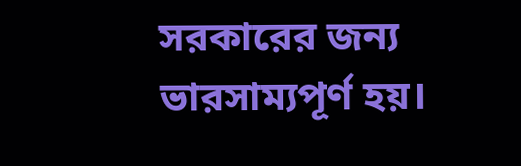সরকারের জন্য ভারসাম্যপূর্ণ হয়।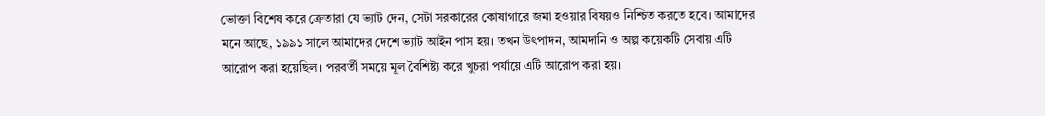ভোক্তা বিশেষ করে ক্রেতারা যে ভ্যাট দেন, সেটা সরকারের কোষাগারে জমা হওয়ার বিষয়ও নিশ্চিত করতে হবে। আমাদের মনে আছে, ১৯৯১ সালে আমাদের দেশে ভ্যাট আইন পাস হয়। তখন উৎপাদন, আমদানি ও অল্প কয়েকটি সেবায় এটি আরোপ করা হয়েছিল। পরবর্তী সময়ে মূল বৈশিষ্ট্য করে খুচরা পর্যায়ে এটি আরোপ করা হয়।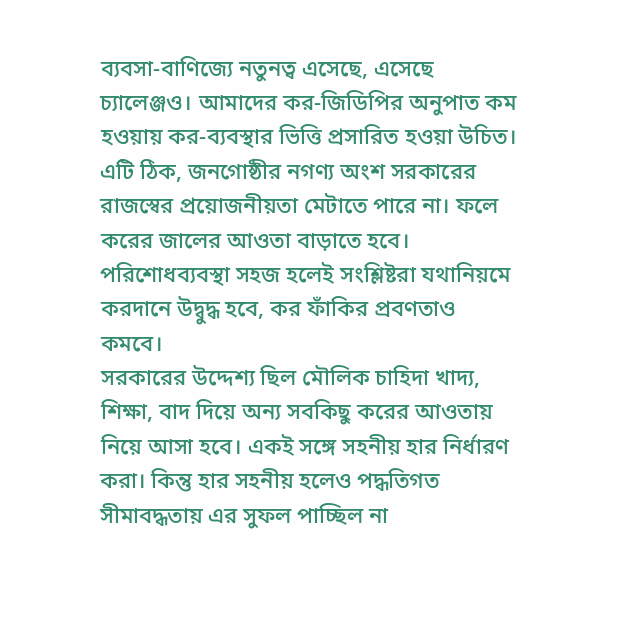ব্যবসা-বাণিজ্যে নতুনত্ব এসেছে, এসেছে চ্যালেঞ্জও। আমাদের কর-জিডিপির অনুপাত কম হওয়ায় কর-ব্যবস্থার ভিত্তি প্রসারিত হওয়া উচিত। এটি ঠিক, জনগোষ্ঠীর নগণ্য অংশ সরকারের রাজস্বের প্রয়োজনীয়তা মেটাতে পারে না। ফলে করের জালের আওতা বাড়াতে হবে। পরিশোধব্যবস্থা সহজ হলেই সংশ্লিষ্টরা যথানিয়মে করদানে উদ্বুদ্ধ হবে, কর ফাঁকির প্রবণতাও কমবে।
সরকারের উদ্দেশ্য ছিল মৌলিক চাহিদা খাদ্য, শিক্ষা, বাদ দিয়ে অন্য সবকিছু করের আওতায় নিয়ে আসা হবে। একই সঙ্গে সহনীয় হার নির্ধারণ করা। কিন্তু হার সহনীয় হলেও পদ্ধতিগত সীমাবদ্ধতায় এর সুফল পাচ্ছিল না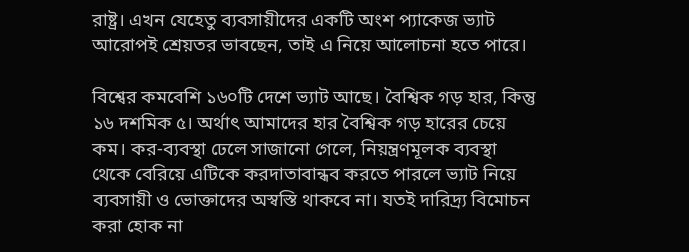রাষ্ট্র। এখন যেহেতু ব্যবসায়ীদের একটি অংশ প্যাকেজ ভ্যাট আরোপই শ্রেয়তর ভাবছেন, তাই এ নিয়ে আলোচনা হতে পারে।

বিশ্বের কমবেশি ১৬০টি দেশে ভ্যাট আছে। বৈশ্বিক গড় হার, কিন্তু ১৬ দশমিক ৫। অর্থাৎ আমাদের হার বৈশ্বিক গড় হারের চেয়ে কম। কর-ব্যবস্থা ঢেলে সাজানো গেলে, নিয়ন্ত্রণমূলক ব্যবস্থা থেকে বেরিয়ে এটিকে করদাতাবান্ধব করতে পারলে ভ্যাট নিয়ে ব্যবসায়ী ও ভোক্তাদের অস্বস্তি থাকবে না। যতই দারিদ্র্য বিমোচন করা হোক না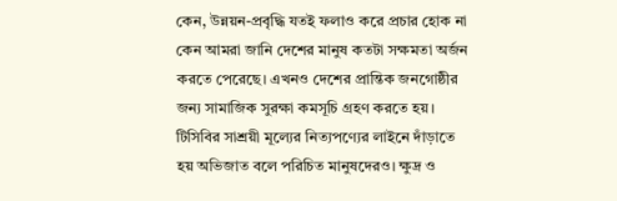কেন, উন্নয়ন-প্রবৃদ্ধি যতই ফলাও করে প্রচার হোক না কেন আমরা জানি দেশের মানুষ কতটা সক্ষমতা অর্জন করতে পেরেছে। এখনও দেশের প্রান্তিক জনগোষ্ঠীর জন্য সামাজিক সুরক্ষা কমসূচি গ্রহণ করতে হয়। টিসিবির সাশ্রয়ী মূল্যের নিত্যপণ্যের লাইনে দাঁড়াতে হয় অভিজাত বলে পরিচিত মানুষদেরও। ক্ষুদ্র ও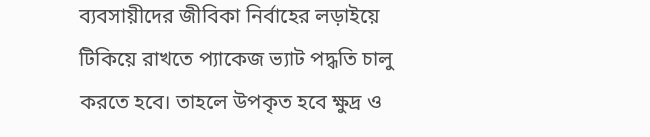ব্যবসায়ীদের জীবিকা নির্বাহের লড়াইয়ে টিকিয়ে রাখতে প্যাকেজ ভ্যাট পদ্ধতি চালু করতে হবে। তাহলে উপকৃত হবে ক্ষুদ্র ও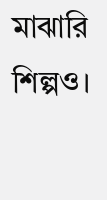মাঝারি শিল্পও।